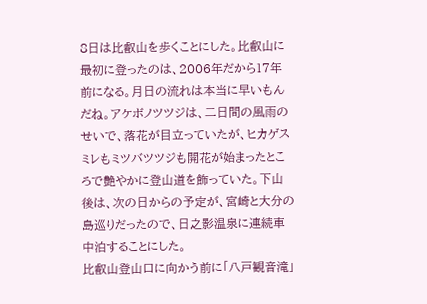8日は比叡山を歩くことにした。比叡山に最初に登ったのは、2006年だから17年前になる。月日の流れは本当に早いもんだね。アケボノツツジは、二日間の風雨のせいで、落花が目立っていたが、ヒカゲスミレもミツバツツジも開花が始まったところで艶やかに登山道を飾っていた。下山後は、次の日からの予定が、宮崎と大分の島巡りだったので、日之影温泉に連続車中泊することにした。
比叡山登山口に向かう前に「八戸観音滝」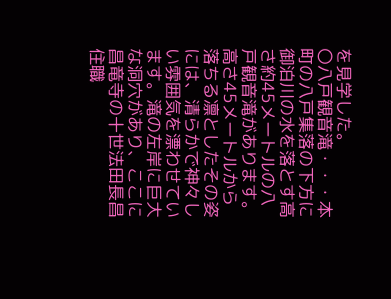を見学した。
〇八戸観音滝・・・本町の八戸集落の下方に御泊川の水を落とす高さ約45メートルの八戸観音滝があります。高さ45メートルから落ちる凛としたその姿には、清らかで神々しい雰囲気を漂わせています。滝の左岸に巨大な洞穴があり、ここに昌竜寺の十世法田長昌住職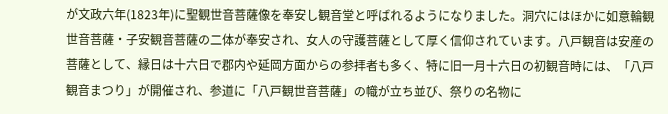が文政六年(1823年)に聖観世音菩薩像を奉安し観音堂と呼ばれるようになりました。洞穴にはほかに如意輪観世音菩薩・子安観音菩薩の二体が奉安され、女人の守護菩薩として厚く信仰されています。八戸観音は安産の菩薩として、縁日は十六日で郡内や延岡方面からの参拝者も多く、特に旧一月十六日の初観音時には、「八戸観音まつり」が開催され、参道に「八戸観世音菩薩」の幟が立ち並び、祭りの名物に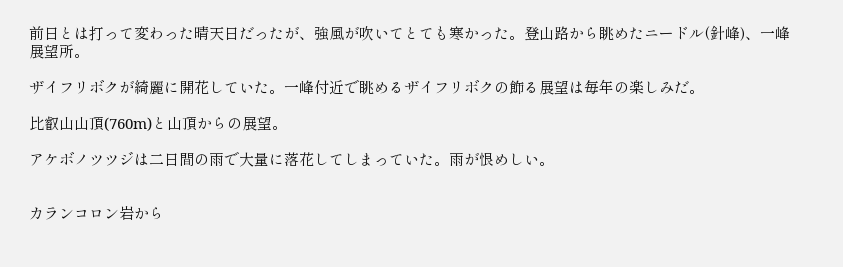前日とは打って変わった晴天日だったが、強風が吹いてとても寒かった。登山路から眺めたニードル(針峰)、一峰展望所。

ザイフリボクが綺麗に開花していた。一峰付近で眺めるザイフリボクの飾る展望は毎年の楽しみだ。

比叡山山頂(760m)と山頂からの展望。

アケボノツツジは二日間の雨で大量に落花してしまっていた。雨が恨めしい。


カランコロン岩から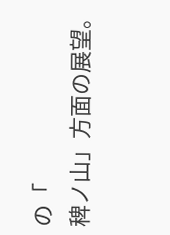の「
稗ノ山」方面の展望。